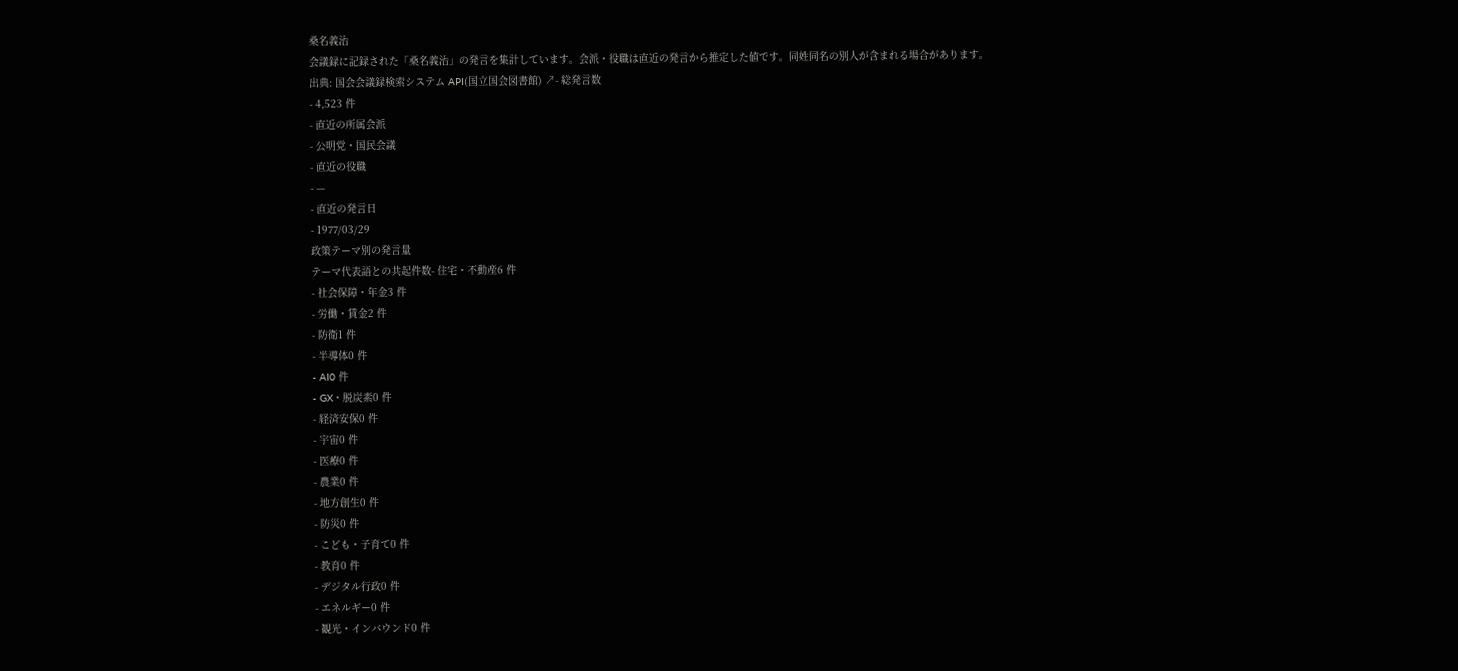桑名義治
会議録に記録された「桑名義治」の発言を集計しています。会派・役職は直近の発言から推定した値です。同姓同名の別人が含まれる場合があります。
出典: 国会会議録検索システム API(国立国会図書館) ↗- 総発言数
- 4,523 件
- 直近の所属会派
- 公明党・国民会議
- 直近の役職
- —
- 直近の発言日
- 1977/03/29
政策テーマ別の発言量
テーマ代表語との共起件数- 住宅・不動産6 件
- 社会保障・年金3 件
- 労働・賃金2 件
- 防衛1 件
- 半導体0 件
- AI0 件
- GX・脱炭素0 件
- 経済安保0 件
- 宇宙0 件
- 医療0 件
- 農業0 件
- 地方創生0 件
- 防災0 件
- こども・子育て0 件
- 教育0 件
- デジタル行政0 件
- エネルギー0 件
- 観光・インバウンド0 件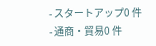- スタートアップ0 件
- 通商・貿易0 件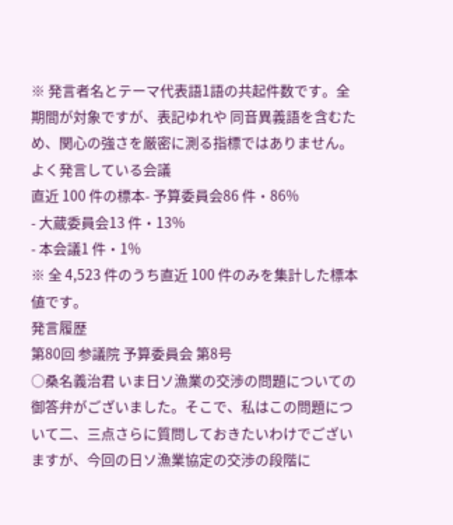※ 発言者名とテーマ代表語1語の共起件数です。全期間が対象ですが、表記ゆれや 同音異義語を含むため、関心の強さを厳密に測る指標ではありません。
よく発言している会議
直近 100 件の標本- 予算委員会86 件・86%
- 大蔵委員会13 件・13%
- 本会議1 件・1%
※ 全 4,523 件のうち直近 100 件のみを集計した標本値です。
発言履歴
第80回 参議院 予算委員会 第8号
○桑名義治君 いま日ソ漁業の交渉の問題についての御答弁がございました。そこで、私はこの問題について二、三点さらに質問しておきたいわけでございますが、今回の日ソ漁業協定の交渉の段階に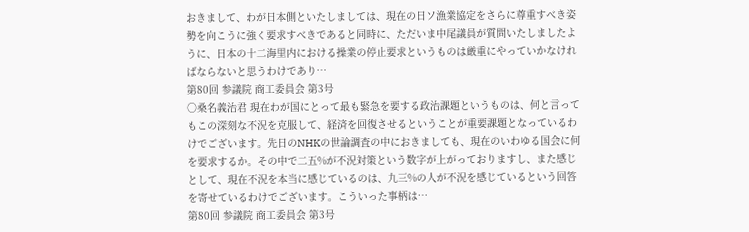おきまして、わが日本側といたしましては、現在の日ソ漁業協定をさらに尊重すべき姿勢を向こうに強く要求すべきであると同時に、ただいま中尾議員が質問いたしましたように、日本の十二海里内における操業の停止要求というものは厳重にやっていかなければならないと思うわけであり…
第80回 参議院 商工委員会 第3号
○桑名義治君 現在わが国にとって最も緊急を要する政治課題というものは、何と言ってもこの深刻な不況を克服して、経済を回復させるということが重要課題となっているわけでございます。先日のNHKの世論調査の中におきましても、現在のいわゆる国会に何を要求するか。その中で二五%が不況対策という数字が上がっておりますし、また感じとして、現在不況を本当に感じているのは、九三%の人が不況を感じているという回答を寄せているわけでございます。こういった事柄は…
第80回 参議院 商工委員会 第3号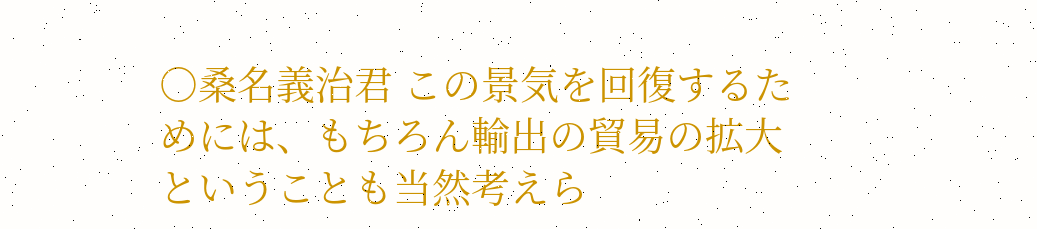○桑名義治君 この景気を回復するためには、もちろん輸出の貿易の拡大ということも当然考えら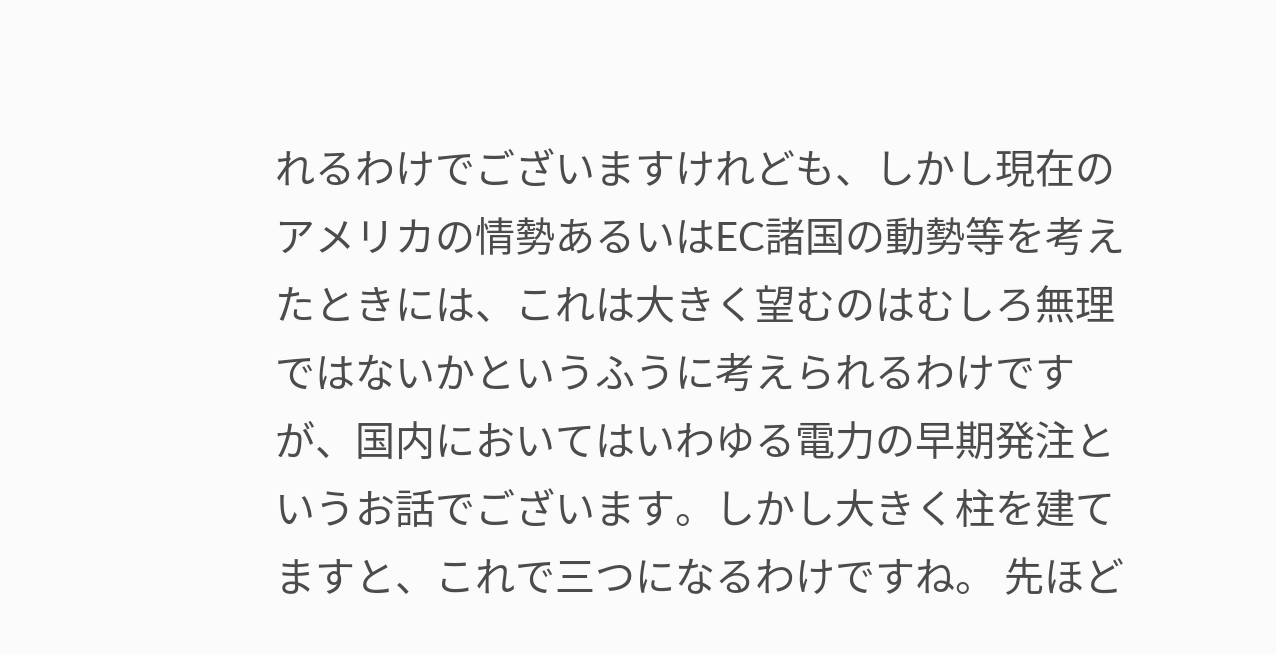れるわけでございますけれども、しかし現在のアメリカの情勢あるいはEC諸国の動勢等を考えたときには、これは大きく望むのはむしろ無理ではないかというふうに考えられるわけですが、国内においてはいわゆる電力の早期発注というお話でございます。しかし大きく柱を建てますと、これで三つになるわけですね。 先ほど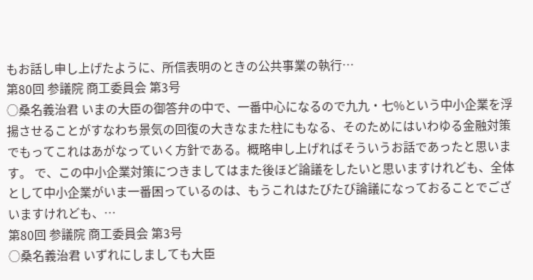もお話し申し上げたように、所信表明のときの公共事業の執行…
第80回 参議院 商工委員会 第3号
○桑名義治君 いまの大臣の御答弁の中で、一番中心になるので九九・七%という中小企業を浮揚させることがすなわち景気の回復の大きなまた柱にもなる、そのためにはいわゆる金融対策でもってこれはあがなっていく方針である。概略申し上げればそういうお話であったと思います。 で、この中小企業対策につきましてはまた後ほど論議をしたいと思いますけれども、全体として中小企業がいま一番困っているのは、もうこれはたびたび論議になっておることでございますけれども、…
第80回 参議院 商工委員会 第3号
○桑名義治君 いずれにしましても大臣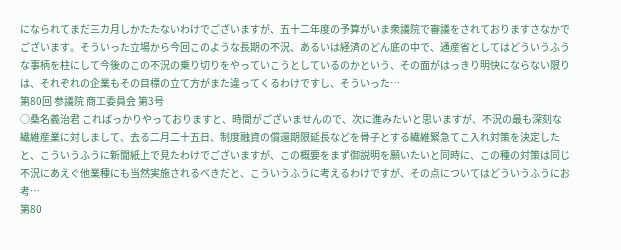になられてまだ三カ月しかたたないわけでございますが、五十二年度の予算がいま衆議院で審議をされておりますさなかでございます。そういった立場から今回このような長期の不況、あるいは経済のどん底の中で、通産省としてはどういうふうな事柄を柱にして今後のこの不況の乗り切りをやっていこうとしているのかという、その面がはっきり明快にならない限りは、それぞれの企業もその目標の立て方がまた違ってくるわけですし、そういった…
第80回 参議院 商工委員会 第3号
○桑名義治君 こればっかりやっておりますと、時間がございませんので、次に進みたいと思いますが、不況の最も深刻な繊維産業に対しまして、去る二月二十五日、制度融資の償還期限延長などを骨子とする繊維緊急てこ入れ対策を決定したと、こういうふうに新聞紙上で見たわけでございますが、この概要をまず御説明を願いたいと同時に、この種の対策は同じ不況にあえぐ他業種にも当然実施されるべきだと、こういうふうに考えるわけですが、その点についてはどういうふうにお考…
第80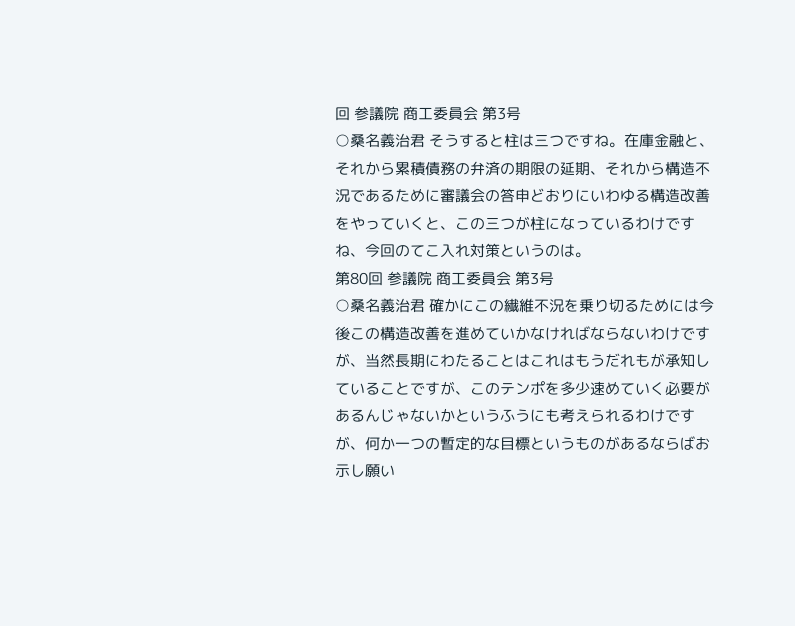回 参議院 商工委員会 第3号
○桑名義治君 そうすると柱は三つですね。在庫金融と、それから累積債務の弁済の期限の延期、それから構造不況であるために審議会の答申どおりにいわゆる構造改善をやっていくと、この三つが柱になっているわけですね、今回のてこ入れ対策というのは。
第80回 参議院 商工委員会 第3号
○桑名義治君 確かにこの繊維不況を乗り切るためには今後この構造改善を進めていかなければならないわけですが、当然長期にわたることはこれはもうだれもが承知していることですが、このテンポを多少速めていく必要があるんじゃないかというふうにも考えられるわけですが、何か一つの暫定的な目標というものがあるならばお示し願い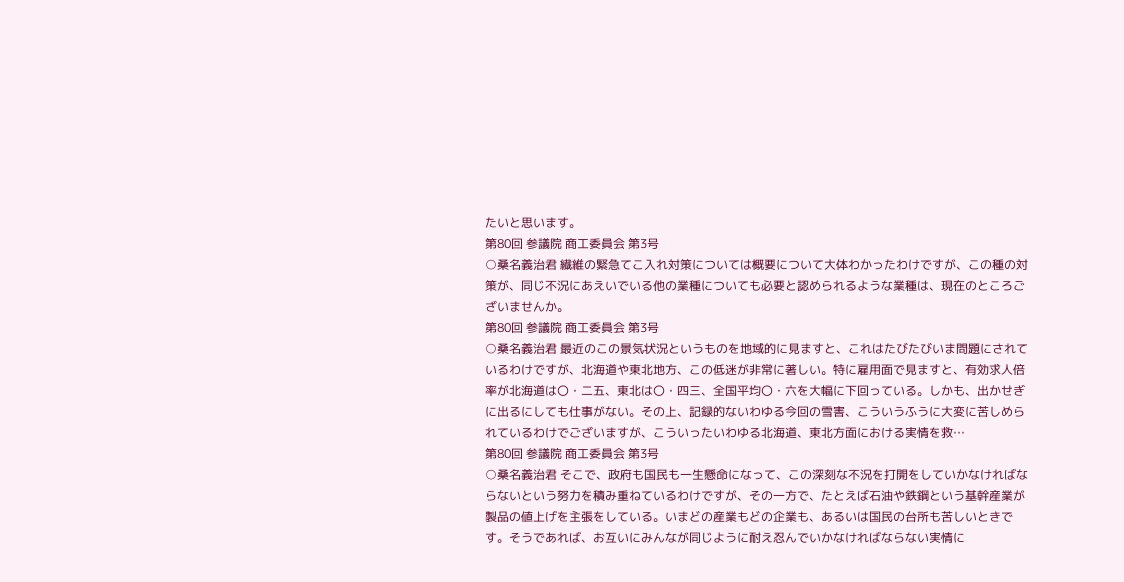たいと思います。
第80回 参議院 商工委員会 第3号
○桑名義治君 繊維の緊急てこ入れ対策については概要について大体わかったわけですが、この種の対策が、同じ不況にあえいでいる他の業種についても必要と認められるような業種は、現在のところございませんか。
第80回 参議院 商工委員会 第3号
○桑名義治君 最近のこの景気状況というものを地域的に見ますと、これはたびたびいま問題にされているわけですが、北海道や東北地方、この低迷が非常に著しい。特に雇用面で見ますと、有効求人倍率が北海道は〇・二五、東北は〇・四三、全国平均〇・六を大幅に下回っている。しかも、出かせぎに出るにしても仕事がない。その上、記録的ないわゆる今回の雪害、こういうふうに大変に苦しめられているわけでございますが、こういったいわゆる北海道、東北方面における実情を救…
第80回 参議院 商工委員会 第3号
○桑名義治君 そこで、政府も国民も一生懸命になって、この深刻な不況を打開をしていかなければならないという努力を積み重ねているわけですが、その一方で、たとえば石油や鉄鋼という基幹産業が製品の値上げを主張をしている。いまどの産業もどの企業も、あるいは国民の台所も苦しいときです。そうであれば、お互いにみんなが同じように耐え忍んでいかなければならない実情に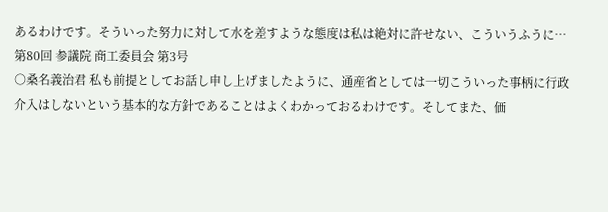あるわけです。そういった努力に対して水を差すような態度は私は絶対に許せない、こういうふうに…
第80回 参議院 商工委員会 第3号
○桑名義治君 私も前提としてお話し申し上げましたように、通産省としては一切こういった事柄に行政介入はしないという基本的な方針であることはよくわかっておるわけです。そしてまた、価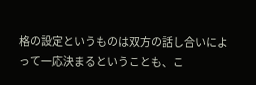格の設定というものは双方の話し合いによって一応決まるということも、こ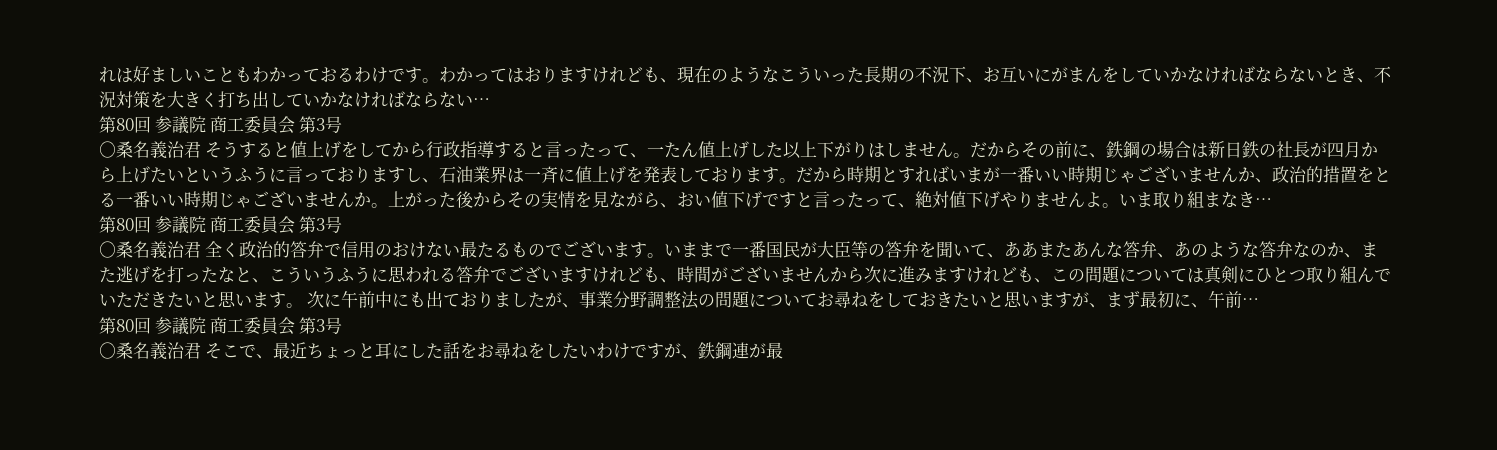れは好ましいこともわかっておるわけです。わかってはおりますけれども、現在のようなこういった長期の不況下、お互いにがまんをしていかなければならないとき、不況対策を大きく打ち出していかなければならない…
第80回 参議院 商工委員会 第3号
○桑名義治君 そうすると値上げをしてから行政指導すると言ったって、一たん値上げした以上下がりはしません。だからその前に、鉄鋼の場合は新日鉄の社長が四月から上げたいというふうに言っておりますし、石油業界は一斉に値上げを発表しております。だから時期とすればいまが一番いい時期じゃございませんか、政治的措置をとる一番いい時期じゃございませんか。上がった後からその実情を見ながら、おい値下げですと言ったって、絶対値下げやりませんよ。いま取り組まなき…
第80回 参議院 商工委員会 第3号
○桑名義治君 全く政治的答弁で信用のおけない最たるものでございます。いままで一番国民が大臣等の答弁を聞いて、ああまたあんな答弁、あのような答弁なのか、また逃げを打ったなと、こういうふうに思われる答弁でございますけれども、時間がございませんから次に進みますけれども、この問題については真剣にひとつ取り組んでいただきたいと思います。 次に午前中にも出ておりましたが、事業分野調整法の問題についてお尋ねをしておきたいと思いますが、まず最初に、午前…
第80回 参議院 商工委員会 第3号
○桑名義治君 そこで、最近ちょっと耳にした話をお尋ねをしたいわけですが、鉄鋼連が最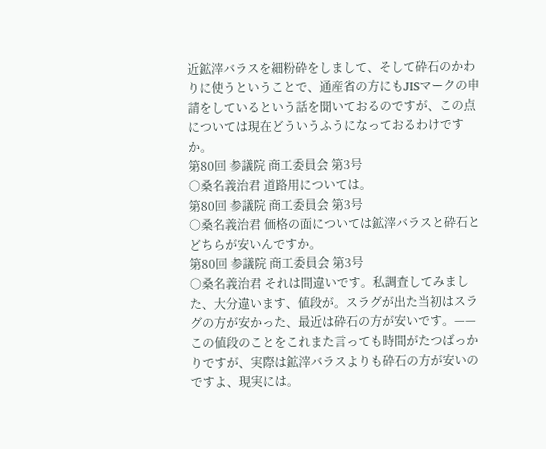近鉱滓バラスを細粉砕をしまして、そして砕石のかわりに使うということで、通産省の方にもJISマークの申請をしているという話を聞いておるのですが、この点については現在どういうふうになっておるわけですか。
第80回 参議院 商工委員会 第3号
○桑名義治君 道路用については。
第80回 参議院 商工委員会 第3号
○桑名義治君 価格の面については鉱滓バラスと砕石とどちらが安いんですか。
第80回 参議院 商工委員会 第3号
○桑名義治君 それは間違いです。私調査してみました、大分違います、値段が。スラグが出た当初はスラグの方が安かった、最近は砕石の方が安いです。——この値段のことをこれまた言っても時間がたつばっかりですが、実際は鉱滓バラスよりも砕石の方が安いのですよ、現実には。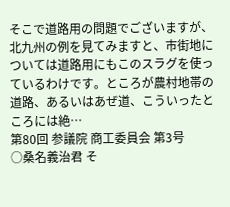そこで道路用の問題でございますが、北九州の例を見てみますと、市街地については道路用にもこのスラグを使っているわけです。ところが農村地帯の道路、あるいはあぜ道、こういったところには絶…
第80回 参議院 商工委員会 第3号
○桑名義治君 そ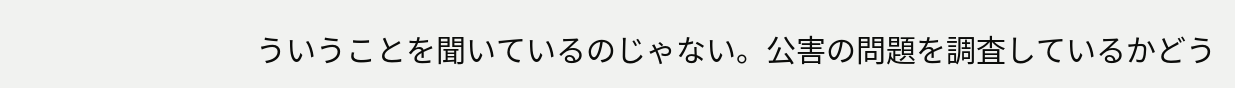ういうことを聞いているのじゃない。公害の問題を調査しているかどう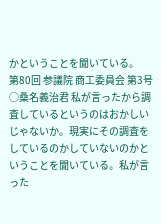かということを聞いている。
第80回 参議院 商工委員会 第3号
○桑名義治君 私が言ったから調査しているというのはおかしいじゃないか。現実にその調査をしているのかしていないのかということを聞いている。私が言った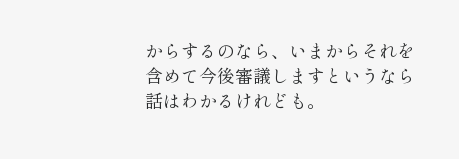からするのなら、いまからそれを含めて今後審議しますというなら話はわかるけれども。